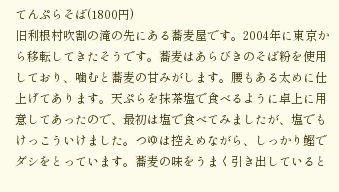てんぷらそば(1800円)
旧利根村吹割の滝の先にある蕎麦屋です。2004年に東京から移転してきたそうです。蕎麦はあらびきのそば粉を使用しており、噛むと蕎麦の甘みがします。腰もある太めに仕上げてあります。天ぷらを抹茶塩で食べるように卓上に用意してあったので、最初は塩で食べてみましたが、塩でもけっこういけました。つゆは控えめながら、しっかり鰹でダシをとっています。蕎麦の味をうまく引き出していると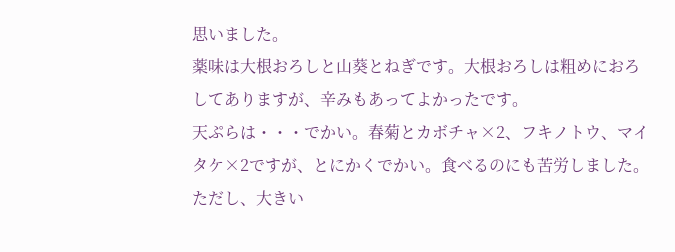思いました。
薬味は大根おろしと山葵とねぎです。大根おろしは粗めにおろしてありますが、辛みもあってよかったです。
天ぷらは・・・でかい。春菊とカボチャ×2、フキノトウ、マイタケ×2ですが、とにかくでかい。食べるのにも苦労しました。ただし、大きい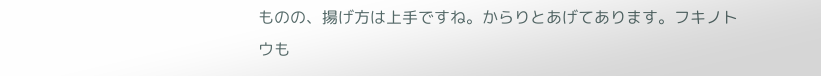ものの、揚げ方は上手ですね。からりとあげてあります。フキノトウも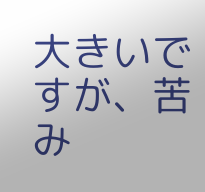大きいですが、苦み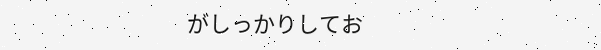がしっかりしてお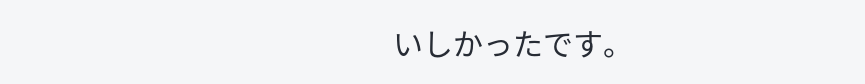いしかったです。